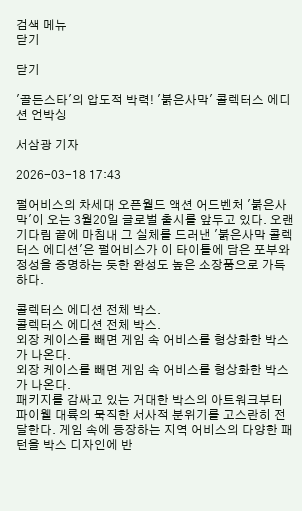검색 메뉴
닫기

닫기

'골든스타'의 압도적 박력! '붉은사막' 콜렉터스 에디션 언박싱

서삼광 기자

2026-03-18 17:43

펄어비스의 차세대 오픈월드 액션 어드벤처 '붉은사막'이 오는 3월20일 글로벌 출시를 앞두고 있다. 오랜 기다림 끝에 마침내 그 실체를 드러낸 '붉은사막 콜렉터스 에디션'은 펄어비스가 이 타이틀에 담은 포부와 정성을 증명하는 듯한 완성도 높은 소장품으로 가득하다.

콜렉터스 에디션 전체 박스.
콜렉터스 에디션 전체 박스.
외장 케이스를 빼면 게임 속 어비스를 형상화한 박스가 나온다.
외장 케이스를 빼면 게임 속 어비스를 형상화한 박스가 나온다.
패키지를 감싸고 있는 거대한 박스의 아트워크부터 파이웰 대륙의 묵직한 서사적 분위기를 고스란히 전달한다. 게임 속에 등장하는 지역 어비스의 다양한 패턴을 박스 디자인에 반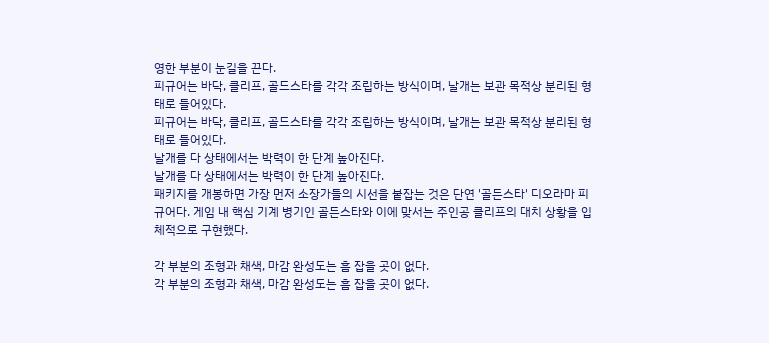영한 부분이 눈길을 끈다.
피규어는 바닥, 클리프, 골드스타를 각각 조립하는 방식이며, 날개는 보관 목적상 분리된 형태로 들어있다.
피규어는 바닥, 클리프, 골드스타를 각각 조립하는 방식이며, 날개는 보관 목적상 분리된 형태로 들어있다.
날개를 다 상태에서는 박력이 한 단계 높아진다.
날개를 다 상태에서는 박력이 한 단계 높아진다.
패키지를 개봉하면 가장 먼저 소장가들의 시선을 붙잡는 것은 단연 '골든스타' 디오라마 피규어다. 게임 내 핵심 기계 병기인 골든스타와 이에 맞서는 주인공 클리프의 대치 상황을 입체적으로 구현했다.

각 부분의 조형과 채색, 마감 완성도는 흠 잡을 곳이 없다.
각 부분의 조형과 채색, 마감 완성도는 흠 잡을 곳이 없다.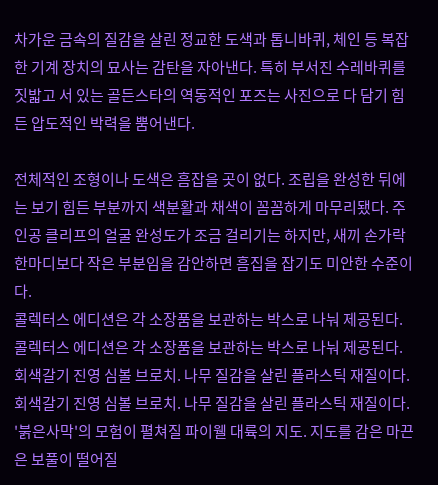차가운 금속의 질감을 살린 정교한 도색과 톱니바퀴, 체인 등 복잡한 기계 장치의 묘사는 감탄을 자아낸다. 특히 부서진 수레바퀴를 짓밟고 서 있는 골든스타의 역동적인 포즈는 사진으로 다 담기 힘든 압도적인 박력을 뿜어낸다.

전체적인 조형이나 도색은 흠잡을 곳이 없다. 조립을 완성한 뒤에는 보기 힘든 부분까지 색분활과 채색이 꼼꼼하게 마무리됐다. 주인공 클리프의 얼굴 완성도가 조금 걸리기는 하지만, 새끼 손가락 한마디보다 작은 부분임을 감안하면 흠집을 잡기도 미안한 수준이다.
콜렉터스 에디션은 각 소장품을 보관하는 박스로 나눠 제공된다.
콜렉터스 에디션은 각 소장품을 보관하는 박스로 나눠 제공된다.
회색갈기 진영 심볼 브로치. 나무 질감을 살린 플라스틱 재질이다.
회색갈기 진영 심볼 브로치. 나무 질감을 살린 플라스틱 재질이다.
'붉은사막'의 모험이 펼쳐질 파이웰 대륙의 지도. 지도를 감은 마끈은 보풀이 떨어질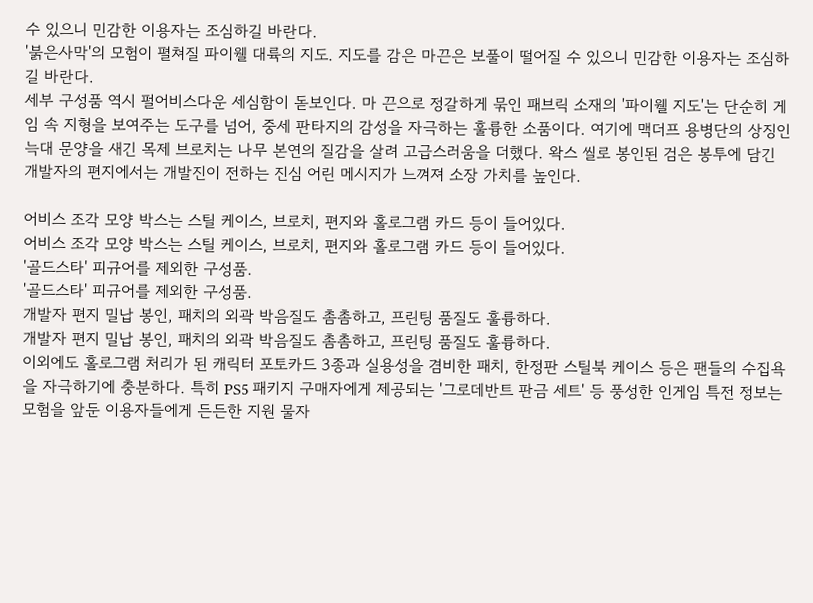수 있으니 민감한 이용자는 조심하길 바란다.
'붉은사막'의 모험이 펼쳐질 파이웰 대륙의 지도. 지도를 감은 마끈은 보풀이 떨어질 수 있으니 민감한 이용자는 조심하길 바란다.
세부 구성품 역시 펄어비스다운 세심함이 돋보인다. 마 끈으로 정갈하게 묶인 패브릭 소재의 '파이웰 지도'는 단순히 게임 속 지형을 보여주는 도구를 넘어, 중세 판타지의 감성을 자극하는 훌륭한 소품이다. 여기에 맥더프 용병단의 상징인 늑대 문양을 새긴 목제 브로치는 나무 본연의 질감을 살려 고급스러움을 더했다. 왁스 씰로 봉인된 검은 봉투에 담긴 개발자의 편지에서는 개발진이 전하는 진심 어린 메시지가 느껴져 소장 가치를 높인다.

어비스 조각 모양 박스는 스틸 케이스, 브로치, 편지와 홀로그램 카드 등이 들어있다.
어비스 조각 모양 박스는 스틸 케이스, 브로치, 편지와 홀로그램 카드 등이 들어있다.
'골드스타' 피규어를 제외한 구성품.
'골드스타' 피규어를 제외한 구성품.
개발자 편지 밀납 봉인, 패치의 외곽 박음질도 촘촘하고, 프린팅 품질도 훌륭하다.
개발자 편지 밀납 봉인, 패치의 외곽 박음질도 촘촘하고, 프린팅 품질도 훌륭하다.
이외에도 홀로그램 처리가 된 캐릭터 포토카드 3종과 실용성을 겸비한 패치, 한정판 스틸북 케이스 등은 팬들의 수집욕을 자극하기에 충분하다. 특히 PS5 패키지 구매자에게 제공되는 '그로데반트 판금 세트' 등 풍성한 인게임 특전 정보는 모험을 앞둔 이용자들에게 든든한 지원 물자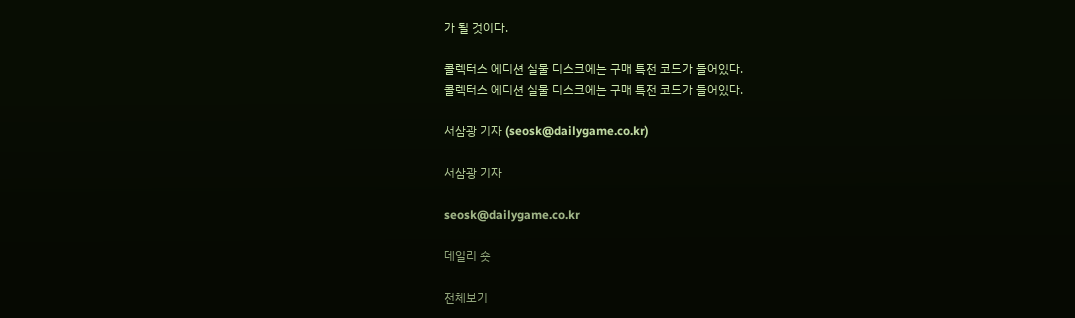가 될 것이다.

콜렉터스 에디션 실물 디스크에는 구매 특전 코드가 들어있다.
콜렉터스 에디션 실물 디스크에는 구매 특전 코드가 들어있다.

서삼광 기자 (seosk@dailygame.co.kr)

서삼광 기자

seosk@dailygame.co.kr

데일리 숏

전체보기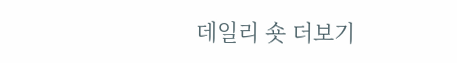데일리 숏 더보기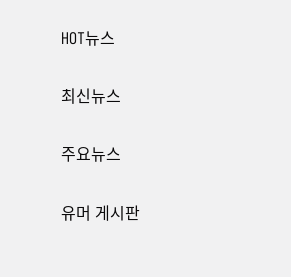HOT뉴스

최신뉴스

주요뉴스

유머 게시판